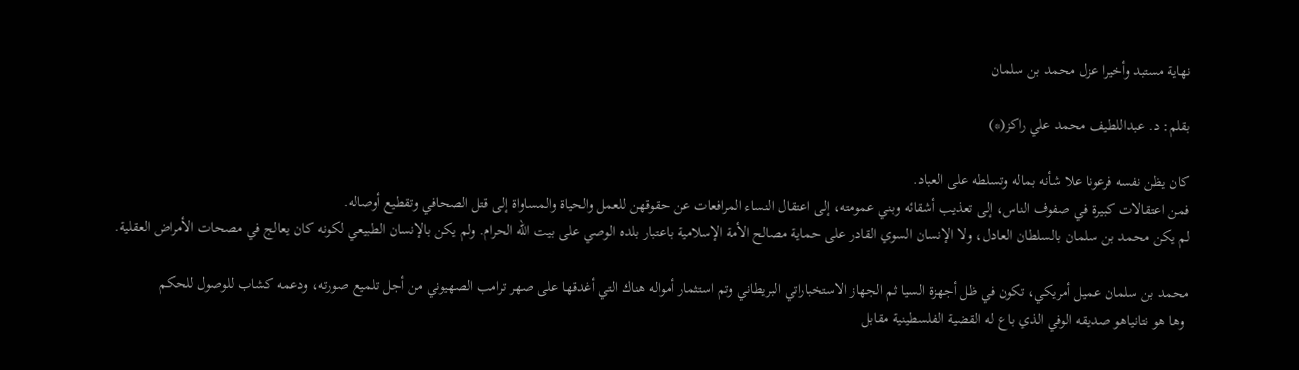نهاية مستبد وأخيرا عزل محمد بن سلمان

بقلم: د. عبداللطيف محمد علي راكز(*)

كان يظن نفسه فرعونا علا شأنه بماله وتسلطه على العباد.
فمن اعتقالات كبيرة في صفوف الناس، إلى تعذيب أشقائه وبني عمومته، إلى اعتقال النساء المرافعات عن حقوقهن للعمل والحياة والمساواة إلى قتل الصحافي وتقطيع أوصاله.
لم يكن محمد بن سلمان بالسلطان العادل، ولا الإنسان السوي القادر على حماية مصالح الأمة الإسلامية باعتبار بلده الوصي على بيت الله الحرام. ولم يكن بالإنسان الطبيعي لكونه كان يعالج في مصحات الأمراض العقلية.

محمد بن سلمان عميل أمريكي، تكون في ظل أجهزة السيا ثم الجهاز الاستخباراتي البريطاني وتم استثمار أمواله هناك التي أغدقها على صهر ترامب الصهيوني من أجل تلميع صورته، ودعمه كشاب للوصول للحكم
 وها هو نتانياهو صديقه الوفي الذي باع له القضية الفلسطينية مقابل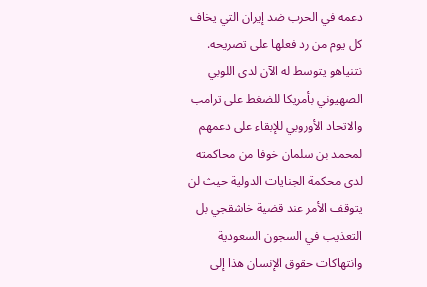دعمه في الحرب ضد إيران التي يخاف كل يوم من رد فعلها على تصريحه.
نتنياهو يتوسط له الآن لدى اللوبي الصهيوني بأمريكا للضغط على ترامب والاتحاد الأوروبي للإبقاء على دعمهم لمحمد بن سلمان خوفا من محاكمته لدى محكمة الجنايات الدولية حيث لن يتوقف الأمر عند قضية خاشقجي بل التعذيب في السجون السعودية وانتهاكات حقوق الإنسان هذا إلى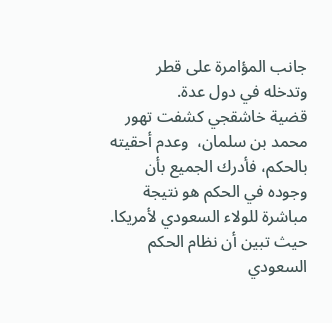جانب المؤامرة على قطر وتدخله في دول عدة.
قضية خاشقجي كشفت تهور محمد بن سلمان،  وعدم أحقيته بالحكم، فأدرك الجميع بأن وجوده في الحكم هو نتيجة مباشرة للولاء السعودي لأمريكا. حيث تبين أن نظام الحكم السعودي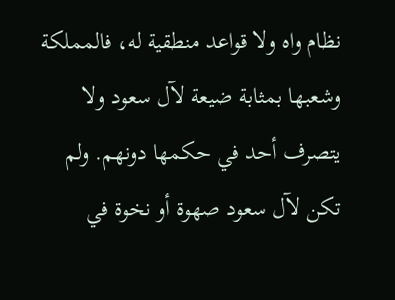نظام واه ولا قواعد منطقية له، فالمملكة وشعبها بمثابة ضيعة لآل سعود ولا يتصرف أحد في حكمها دونهم. ولم تكن لآل سعود صهوة أو نخوة في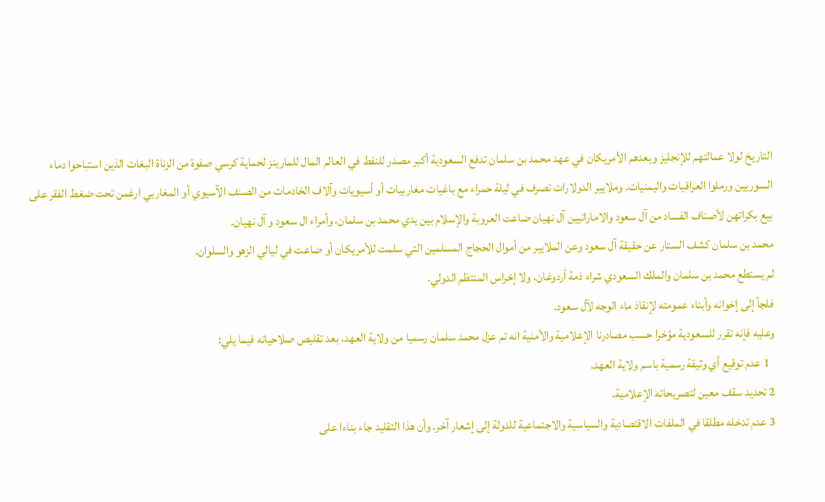التاريخ لولا عمالتهم للإنجليز وبعدهم الأمريكان في عهد محمد بن سلمان تدفع السعودية أكبر مصدر للنفط في العالم المال للمارينز لحماية كرسي صفوة من الزناة البغات الذين استباحوا دماء السوريين ورملوا العراقيات واليمنيات. وملايير الدولارات تصرف في ليلة حمراء مع باغيات مغاربيات أو أسيويات وآلاف الخادمات من الصنف الآسيوي أو المغاربي ارغمن تحت ضغط الفقر على بيع بكراتهن لأصناف الفساد من آل سعود والاماراتيين آل نهيان ضاعت العروبة والإسلام بين يدي محمد بن سلمان، وأمراء ال سعود و آل نهيان.
محمد بن سلمان كشف الستار عن حقيقة آل سعود وعن الملايير من أموال الحجاج المسلمين التي سلمت للأمريكان أو ضاعت في ليالي الزهو والسلوان.
لم يستطع محمد بن سلمان والملك السعودي شراء ذمة أردوغان، ولا إخراس المنتظم الدولي.
فلجأ إلى إخوانه وأبناء عمومته لإنقاذ ماء الوجه لآل سعود.
وعليه فإنه تقرر للسعودية مؤخرا حسب مصادرنا الإعلامية والأمنية انه تم عزل محمد سلمان رسميا من ولاية العهد، بعد تقليص صلاحياته فيما يلي:
  1 عدم توقيع أي وثيقة رسمية باسم ولاية العهد.
2 تحديد سقف معين لتصريحاته الإعلامية.
3 عدم تدخله مطلقا في الملفات الاقتصادية والسياسية والاجتماعية للدولة إلى إشعار آخر. وأن هذا التقليد جاء بناءا على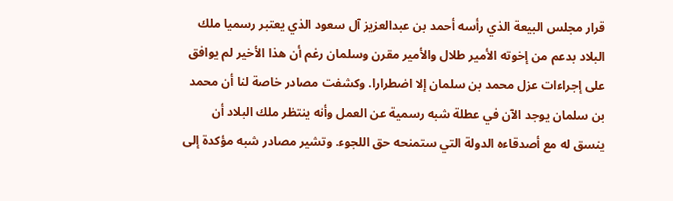قرار مجلس البيعة الذي رأسه أحمد بن عبدالعزيز آل سعود الذي يعتبر رسميا ملك البلاد بدعم من إخوته الأمير طلال والأمير مقرن وسلمان رغم أن هذا الأخير لم يوافق على إجراءات عزل محمد بن سلمان إلا اضطرارا. وكشفت مصادر خاصة لنا أن محمد بن سلمان يوجد الآن في عطلة شبه رسمية عن العمل وأنه ينتظر ملك البلاد أن ينسق له مع أصدقاءه الدولة التي ستمنحه حق اللجوء. وتشير مصادر شبه مؤكدة إلى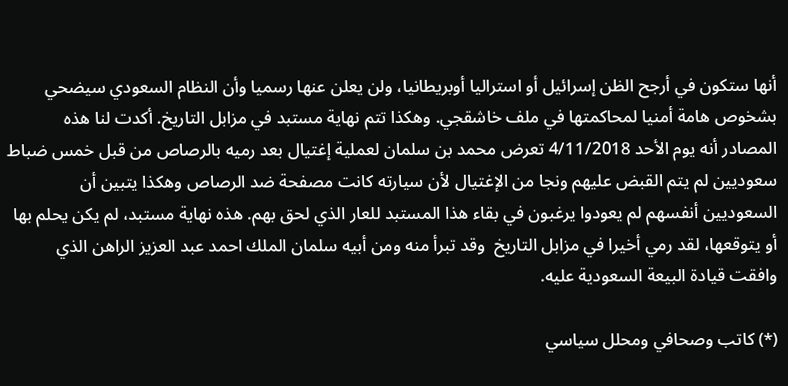أنها ستكون في أرجح الظن إسرائيل أو استراليا أوبريطانيا، ولن يعلن عنها رسميا وأن النظام السعودي سيضحي بشخوص هامة أمنيا لمحاكمتها في ملف خاشقجي. وهكذا تتم نهاية مستبد في مزابل التاريخ. أكدت لنا هذه المصادر أنه يوم الأحد 4/11/2018 تعرض محمد بن سلمان لعملية إغتيال بعد رميه بالرصاص من قبل خمس ضباط سعوديين لم يتم القبض عليهم ونجا من الإغتيال لأن سيارته كانت مصفحة ضد الرصاص وهكذا يتبين أن السعوديين أنفسهم لم يعودوا يرغبون في بقاء هذا المستبد للعار الذي لحق بهم. هذه نهاية مستبد، لم يكن يحلم بها أو يتوقعها، لقد رمي أخيرا في مزابل التاريخ  وقد تبرأ منه ومن أبيه سلمان الملك احمد عبد العزيز الراهن الذي وافقت قيادة البيعة السعودية عليه.

(*) كاتب وصحافي ومحلل سياسي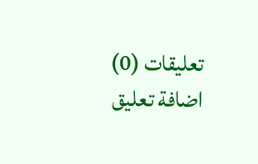تعليقات (0)
اضافة تعليق